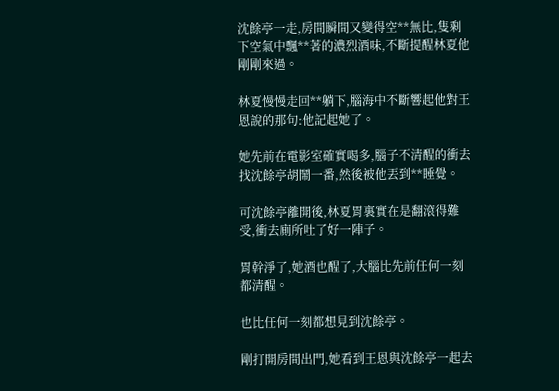沈餘亭一走,房間瞬間又變得空**無比,隻剩下空氣中飄**著的濃烈酒味,不斷提醒林夏他剛剛來過。

林夏慢慢走回**躺下,腦海中不斷響起他對王恩說的那句:他記起她了。

她先前在電影室確實喝多,腦子不清醒的衝去找沈餘亭胡鬧一番,然後被他丟到**睡覺。

可沈餘亭離開後,林夏胃裏實在是翻滾得難受,衝去廁所吐了好一陣子。

胃幹淨了,她酒也醒了,大腦比先前任何一刻都清醒。

也比任何一刻都想見到沈餘亭。

剛打開房間出門,她看到王恩與沈餘亭一起去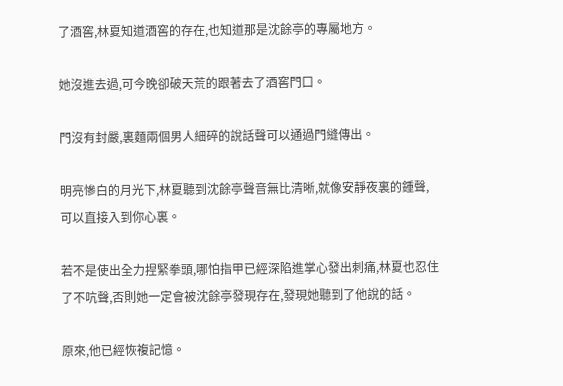了酒窖,林夏知道酒窖的存在,也知道那是沈餘亭的專屬地方。

她沒進去過,可今晚卻破天荒的跟著去了酒窖門口。

門沒有封嚴,裏麵兩個男人細碎的說話聲可以通過門縫傳出。

明亮慘白的月光下,林夏聽到沈餘亭聲音無比清晰,就像安靜夜裏的鍾聲,可以直接入到你心裏。

若不是使出全力捏緊拳頭,哪怕指甲已經深陷進掌心發出刺痛,林夏也忍住了不吭聲,否則她一定會被沈餘亭發現存在,發現她聽到了他說的話。

原來,他已經恢複記憶。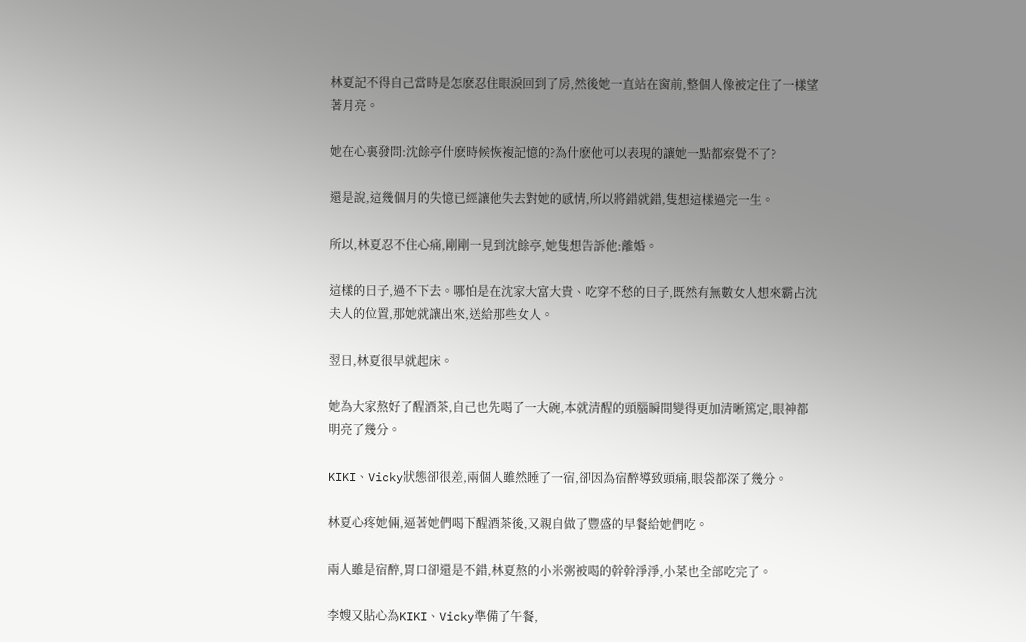林夏記不得自己當時是怎麽忍住眼淚回到了房,然後她一直站在窗前,整個人像被定住了一樣望著月亮。

她在心裏發問:沈餘亭什麽時候恢複記憶的?為什麽他可以表現的讓她一點都察覺不了?

還是說,這幾個月的失憶已經讓他失去對她的感情,所以將錯就錯,隻想這樣過完一生。

所以,林夏忍不住心痛,剛剛一見到沈餘亭,她隻想告訴他:離婚。

這樣的日子,過不下去。哪怕是在沈家大富大貴、吃穿不愁的日子,既然有無數女人想來霸占沈夫人的位置,那她就讓出來,送給那些女人。

翌日,林夏很早就起床。

她為大家熬好了醒酒茶,自己也先喝了一大碗,本就清醒的頭腦瞬間變得更加清晰篤定,眼神都明亮了幾分。

KIKI、Vicky狀態卻很差,兩個人雖然睡了一宿,卻因為宿醉導致頭痛,眼袋都深了幾分。

林夏心疼她倆,逼著她們喝下醒酒茶後,又親自做了豐盛的早餐給她們吃。

兩人雖是宿醉,胃口卻還是不錯,林夏熬的小米粥被喝的幹幹淨淨,小菜也全部吃完了。

李嫂又貼心為KIKI、Vicky準備了午餐,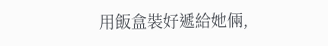用飯盒裝好遞給她倆,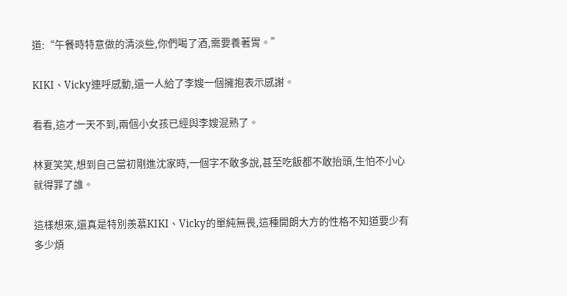道:“午餐時特意做的清淡些,你們喝了酒,需要養著胃。”

KIKI、Vicky連呼感動,還一人給了李嫂一個擁抱表示感謝。

看看,這才一天不到,兩個小女孩已經與李嫂混熟了。

林夏笑笑,想到自己當初剛進沈家時,一個字不敢多說,甚至吃飯都不敢抬頭,生怕不小心就得罪了誰。

這樣想來,還真是特別羨慕KIKI、Vicky的單純無畏,這種開朗大方的性格不知道要少有多少煩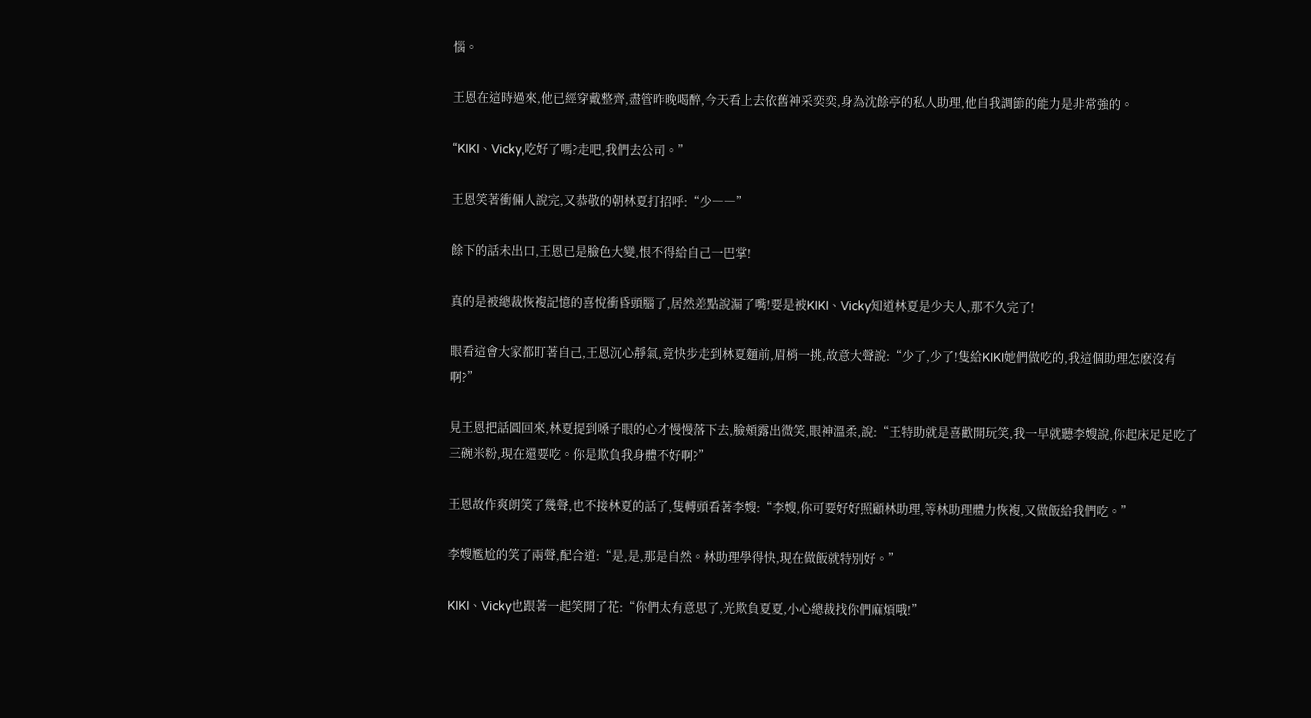惱。

王恩在這時過來,他已經穿戴整齊,盡管昨晚喝醉,今天看上去依舊神采奕奕,身為沈餘亭的私人助理,他自我調節的能力是非常強的。

“KIKI、Vicky,吃好了嗎?走吧,我們去公司。”

王恩笑著衝倆人說完,又恭敬的朝林夏打招呼:“少――”

餘下的話未出口,王恩已是臉色大變,恨不得給自己一巴掌!

真的是被總裁恢複記憶的喜悅衝昏頭腦了,居然差點說漏了嘴!要是被KIKI、Vicky知道林夏是少夫人,那不久完了!

眼看這會大家都盯著自己,王恩沉心靜氣,竟快步走到林夏麵前,眉梢一挑,故意大聲說:“少了,少了!隻給KIKI她們做吃的,我這個助理怎麽沒有啊?”

見王恩把話圓回來,林夏提到嗓子眼的心才慢慢落下去,臉頰露出微笑,眼神溫柔,說:“王特助就是喜歡開玩笑,我一早就聽李嫂說,你起床足足吃了三碗米粉,現在還要吃。你是欺負我身體不好啊?”

王恩故作爽朗笑了幾聲,也不接林夏的話了,隻轉頭看著李嫂:“李嫂,你可要好好照顧林助理,等林助理體力恢複,又做飯給我們吃。”

李嫂尷尬的笑了兩聲,配合道:“是,是,那是自然。林助理學得快,現在做飯就特別好。”

KIKI、Vicky也跟著一起笑開了花:“你們太有意思了,光欺負夏夏,小心總裁找你們麻煩哦!”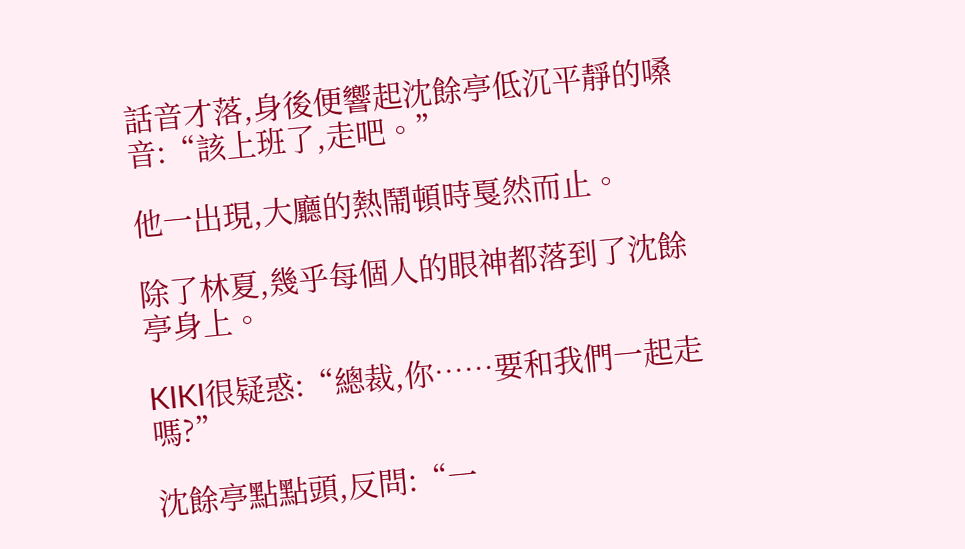話音才落,身後便響起沈餘亭低沉平靜的嗓音:“該上班了,走吧。”

他一出現,大廳的熱鬧頓時戛然而止。

除了林夏,幾乎每個人的眼神都落到了沈餘亭身上。

KIKI很疑惑:“總裁,你……要和我們一起走嗎?”

沈餘亭點點頭,反問:“一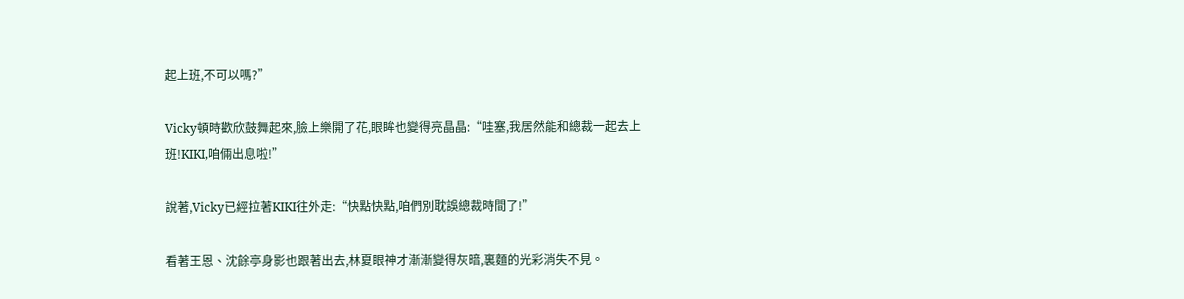起上班,不可以嗎?”

Vicky頓時歡欣鼓舞起來,臉上樂開了花,眼眸也變得亮晶晶:“哇塞,我居然能和總裁一起去上班!KIKI,咱倆出息啦!”

說著,Vicky已經拉著KIKI往外走:“快點快點,咱們別耽誤總裁時間了!”

看著王恩、沈餘亭身影也跟著出去,林夏眼神才漸漸變得灰暗,裏麵的光彩消失不見。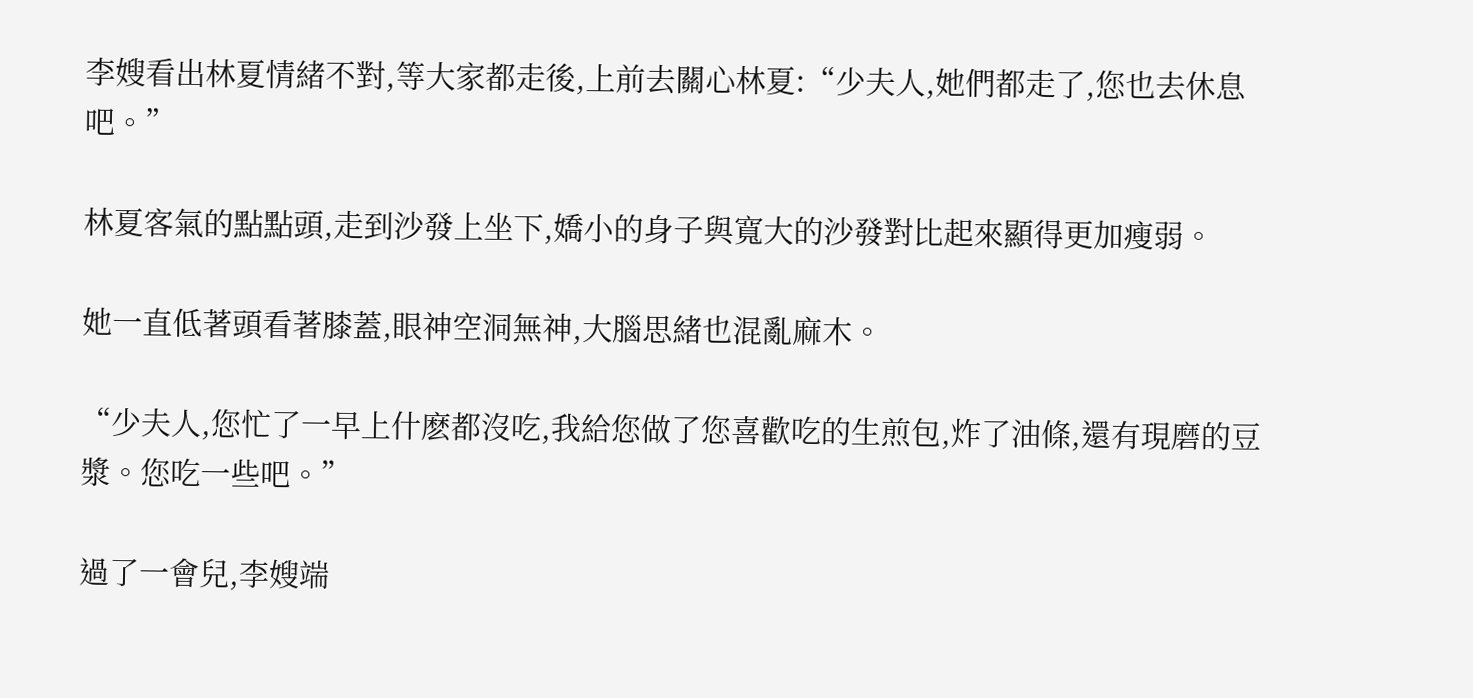李嫂看出林夏情緒不對,等大家都走後,上前去關心林夏:“少夫人,她們都走了,您也去休息吧。”

林夏客氣的點點頭,走到沙發上坐下,嬌小的身子與寬大的沙發對比起來顯得更加瘦弱。

她一直低著頭看著膝蓋,眼神空洞無神,大腦思緒也混亂麻木。

“少夫人,您忙了一早上什麽都沒吃,我給您做了您喜歡吃的生煎包,炸了油條,還有現磨的豆漿。您吃一些吧。”

過了一會兒,李嫂端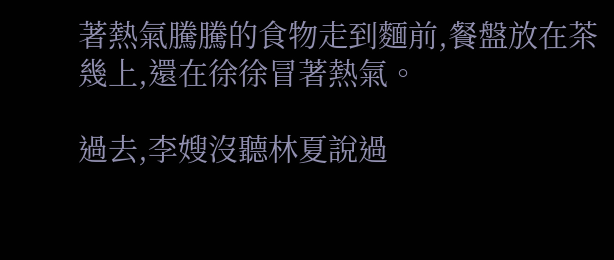著熱氣騰騰的食物走到麵前,餐盤放在茶幾上,還在徐徐冒著熱氣。

過去,李嫂沒聽林夏說過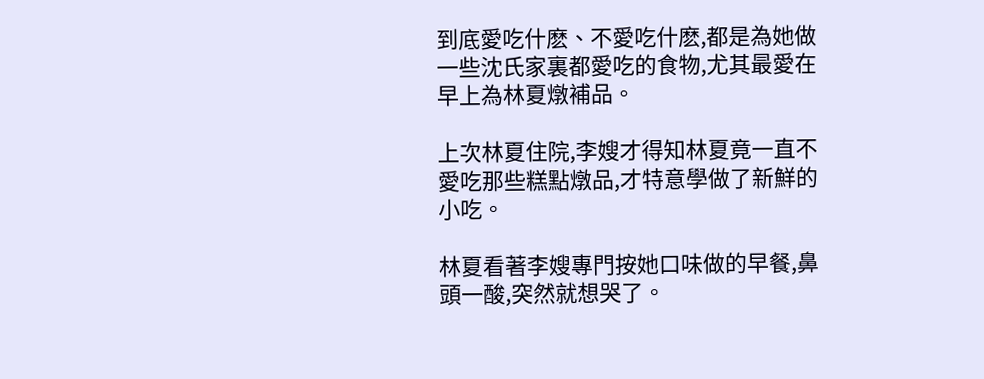到底愛吃什麽、不愛吃什麽,都是為她做一些沈氏家裏都愛吃的食物,尤其最愛在早上為林夏燉補品。

上次林夏住院,李嫂才得知林夏竟一直不愛吃那些糕點燉品,才特意學做了新鮮的小吃。

林夏看著李嫂專門按她口味做的早餐,鼻頭一酸,突然就想哭了。